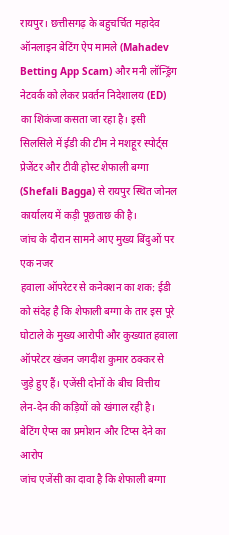रायपुर। छत्तीसगढ़ के बहुचर्चित महादेव ऑनलाइन बेटिंग ऐप मामले (Mahadev Betting App Scam) और मनी लॉन्ड्रिंग नेटवर्क को लेकर प्रवर्तन निदेशालय (ED) का शिकंजा कसता जा रहा है। इसी सिलसिले में ईडी की टीम ने मशहूर स्पोर्ट्स प्रेजेंटर और टीवी होस्ट शेफाली बग्गा (Shefali Bagga) से रायपुर स्थित जोनल कार्यालय में कड़ी पूछताछ की है।
जांच के दौरान सामने आए मुख्य बिंदुओं पर एक नजर
हवाला ऑपरेटर से कनेक्शन का शक: ईडी को संदेह है कि शेफाली बग्गा के तार इस पूरे घोटाले के मुख्य आरोपी और कुख्यात हवाला ऑपरेटर खंजन जगदीश कुमार ठक्कर से जुड़े हुए हैं। एजेंसी दोनों के बीच वित्तीय लेन-देन की कड़ियों को खंगाल रही है।
बेटिंग ऐप्स का प्रमोशन और टिप्स देने का आरोप
जांच एजेंसी का दावा है कि शेफाली बग्गा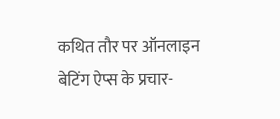कथित तौर पर ऑनलाइन बेटिंग ऐप्स के प्रचार-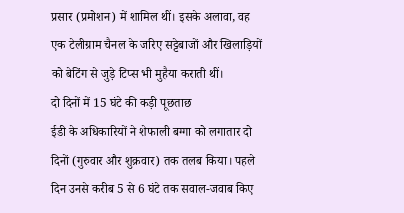प्रसार (प्रमोशन) में शामिल थीं। इसके अलावा, वह एक टेलीग्राम चैनल के जरिए सट्टेबाजों और खिलाड़ियों को बेटिंग से जुड़े टिप्स भी मुहैया कराती थीं।
दो दिनों में 15 घंटे की कड़ी पूछताछ
ईडी के अधिकारियों ने शेफाली बग्गा को लगातार दो दिनों (गुरुवार और शुक्रवार) तक तलब किया। पहले दिन उनसे करीब 5 से 6 घंटे तक सवाल-जवाब किए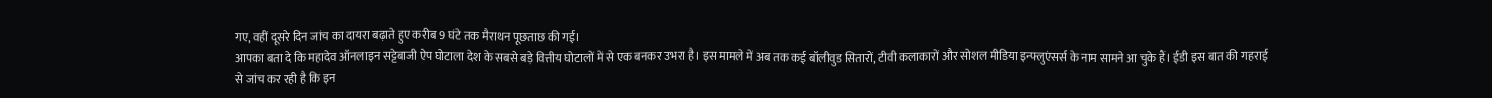गए, वहीं दूसरे दिन जांच का दायरा बढ़ाते हुए करीब 9 घंटे तक मैराथन पूछताछ की गई।
आपका बता दे कि महादेव ऑनलाइन सट्टेबाजी ऐप घोटाला देश के सबसे बड़े वित्तीय घोटालों में से एक बनकर उभरा है। इस मामले में अब तक कई बॉलीवुड सितारों, टीवी कलाकारों और सोशल मीडिया इन्फ्लुएंसर्स के नाम सामने आ चुके हैं। ईडी इस बात की गहराई से जांच कर रही है कि इन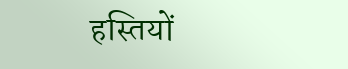हस्तियों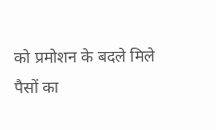को प्रमोशन के बदले मिले पैसों का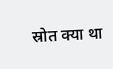स्रोत क्या था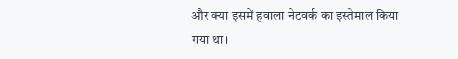और क्या इसमें हवाला नेटवर्क का इस्तेमाल किया गया था।